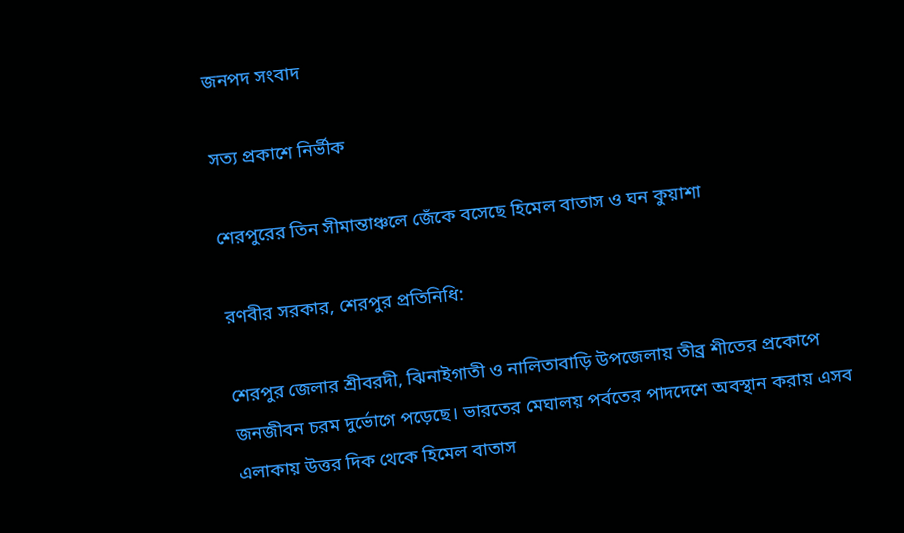জনপদ সংবাদ

সত্য প্রকাশে নির্ভীক

শেরপুরের তিন সীমান্তাঞ্চলে জেঁকে বসেছে হিমেল বাতাস ও ঘন কুয়াশা

রণবীর সরকার, শেরপুর প্রতিনিধি:

শেরপুর জেলার শ্রীবরদী, ঝিনাইগাতী ও নালিতাবাড়ি উপজেলায় তীব্র শীতের প্রকোপে জনজীবন চরম দুর্ভোগে পড়েছে। ভারতের মেঘালয় পর্বতের পাদদেশে অবস্থান করায় এসব এলাকায় উত্তর দিক থেকে হিমেল বাতাস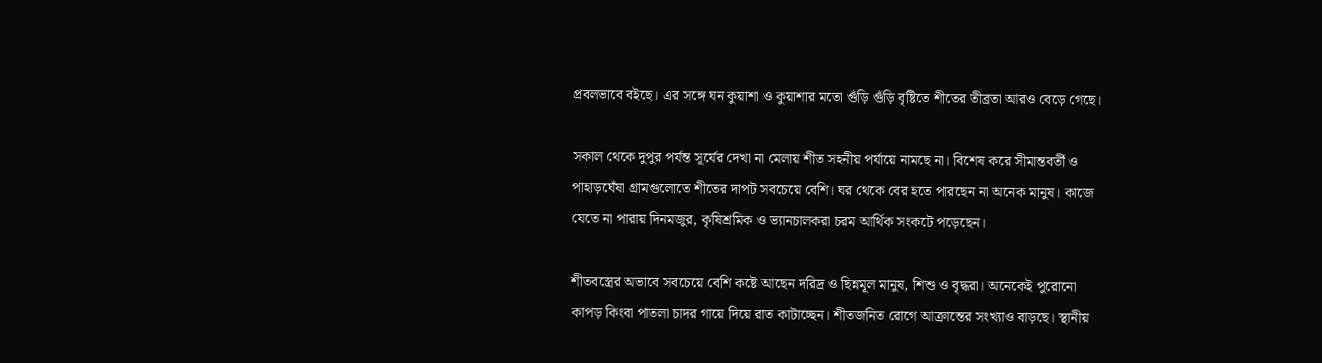প্রবলভাবে বইছে। এর সঙ্গে ঘন কুয়াশা ও কুয়াশার মতো গুঁড়ি গুঁড়ি বৃষ্টিতে শীতের তীব্রতা আরও বেড়ে গেছে।

সকাল থেকে দুপুর পর্যন্ত সূর্যের দেখা না মেলায় শীত সহনীয় পর্যায়ে নামছে না। বিশেষ করে সীমান্তবর্তী ও পাহাড়ঘেঁষা গ্রামগুলোতে শীতের দাপট সবচেয়ে বেশি। ঘর থেকে বের হতে পারছেন না অনেক মানুষ। কাজে যেতে না পারায় দিনমজুর, কৃষিশ্রমিক ও ভ্যানচালকরা চরম আর্থিক সংকটে পড়েছেন।

শীতবস্ত্রের অভাবে সবচেয়ে বেশি কষ্টে আছেন দরিদ্র ও ছিন্নমূল মানুষ, শিশু ও বৃদ্ধরা। অনেকেই পুরোনো কাপড় কিংবা পাতলা চাদর গায়ে দিয়ে রাত কাটাচ্ছেন। শীতজনিত রোগে আক্রান্তের সংখ্যাও বাড়ছে। স্থানীয়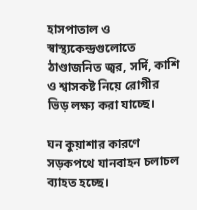হাসপাতাল ও স্বাস্থ্যকেন্দ্রগুলোতে ঠাণ্ডাজনিত জ্বর, সর্দি, কাশি ও শ্বাসকষ্ট নিয়ে রোগীর ভিড় লক্ষ্য করা যাচ্ছে।

ঘন কুয়াশার কারণে সড়কপথে যানবাহন চলাচল ব্যাহত হচ্ছে।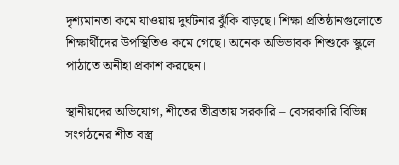দৃশ্যমানতা কমে যাওয়ায় দুর্ঘটনার ঝুঁকি বাড়ছে। শিক্ষা প্রতিষ্ঠানগুলোতে শিক্ষার্থীদের উপস্থিতিও কমে গেছে। অনেক অভিভাবক শিশুকে স্কুলে পাঠাতে অনীহা প্রকাশ করছেন।

স্থানীয়দের অভিযোগ, শীতের তীব্রতায় সরকারি – বেসরকারি বিভিন্ন সংগঠনের শীত বস্ত্র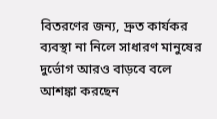বিতরণের জন্য, দ্রুত কার্যকর ব্যবস্থা না নিলে সাধারণ মানুষের দুর্ভোগ আরও বাড়বে বলে আশঙ্কা করছেন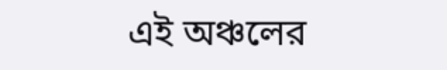এই অঞ্চলের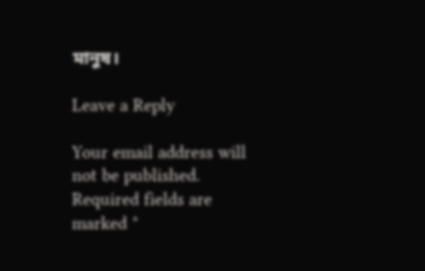মানুষ।

Leave a Reply

Your email address will not be published. Required fields are marked *